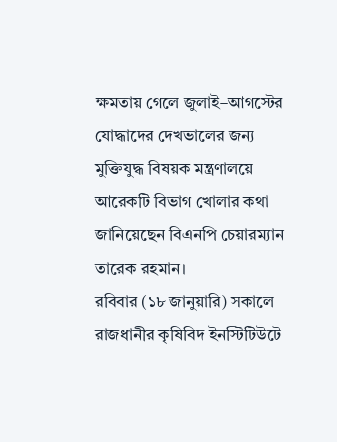ক্ষমতায় গেলে জুলাই–আগস্টের যোদ্ধাদের দেখভালের জন্য মুক্তিযুদ্ধ বিষয়ক মন্ত্রণালয়ে আরেকটি বিভাগ খোলার কথা জানিয়েছেন বিএনপি চেয়ারম্যান তারেক রহমান।
রবিবার (১৮ জানুয়ারি) সকালে রাজধানীর কৃষিবিদ ইনস্টিটিউটে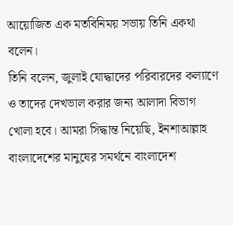আয়োজিত এক মতবিনিময় সভায় তিনি একথা বলেন।
তিনি বলেন, জুলাই যোদ্ধাদের পরিবারদের কল্যাণে ও তাদের দেখভাল করার জন্য আলাদা বিভাগ খোলা হবে। আমরা সিদ্ধান্ত নিয়েছি, ইনশাআল্লাহ বাংলাদেশের মানুষের সমর্থনে বাংলাদেশ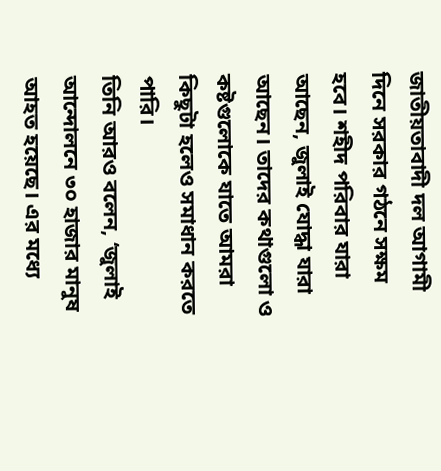জাতীয়তাবাদী দল আগামী দিনে সরকার গঠনে সক্ষম হবে। শহীদ পরিবার যারা আছেন, জুলাই যোদ্ধা যারা আছেন। তাদের কথাগুলো ও কষ্টগুলোকে যাতে আমরা কিছুটা হলেও সমাধান করতে পারি।
তিনি আরও বলেন, ‘জুলাই আন্দোলনে ৩০ হাজার মানুষ আহত হয়েছে। এর মধ্যে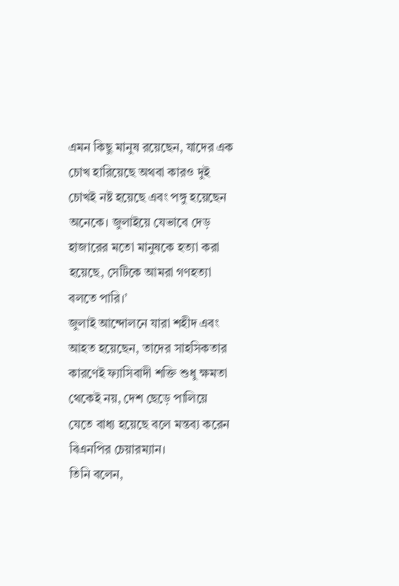এমন কিছু মানুষ রয়েছেন, যাদের এক চোখ হারিয়েছে অথবা কারও দুই চোখই নষ্ট হয়েছে এবং পঙ্গু হয়েছেন অনেকে। জুলাইয়ে যেভাবে দেড় হাজারের মতো মানুষকে হত্যা করা হয়েছে, সেটিকে আমরা গণহত্যা বলতে পারি।’
জুলাই আন্দোলনে যারা শহীদ এবং আহত হয়েছেন, তাদের সাহসিকতার কারণেই ফ্যাসিবাদী শক্তি শুধু ক্ষমতা থেকেই নয়, দেশ ছেড়ে পালিয়ে যেতে বাধ্য হয়েছে বলে মন্তব্য করেন বিএনপির চেয়ারম্যান।
তিনি বলেন,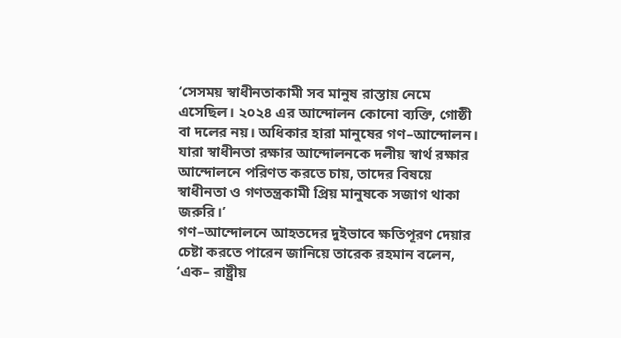‘সেসময় স্বাধীনতাকামী সব মানুষ রাস্তায় নেমে এসেছিল। ২০২৪ এর আন্দোলন কোনো ব্যক্তি, গোষ্ঠী বা দলের নয়। অধিকার হারা মানুষের গণ–আন্দোলন। যারা স্বাধীনতা রক্ষার আন্দোলনকে দলীয় স্বার্থ রক্ষার আন্দোলনে পরিণত করতে চায়, তাদের বিষয়ে স্বাধীনতা ও গণতন্ত্রকামী প্রিয় মানুষকে সজাগ থাকা জরুরি।’
গণ–আন্দোলনে আহতদের দুইভাবে ক্ষতিপূরণ দেয়ার চেষ্টা করতে পারেন জানিয়ে তারেক রহমান বলেন, ‘এক– রাষ্ট্রীয়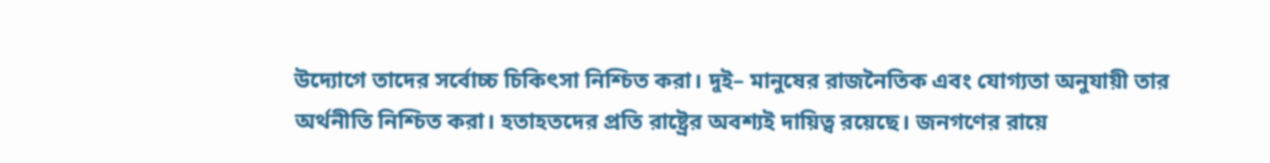উদ্যোগে তাদের সর্বোচ্চ চিকিৎসা নিশ্চিত করা। দুই– মানুষের রাজনৈতিক এবং যোগ্যতা অনুযায়ী তার অর্থনীতি নিশ্চিত করা। হতাহতদের প্রতি রাষ্ট্রের অবশ্যই দায়িত্ব রয়েছে। জনগণের রায়ে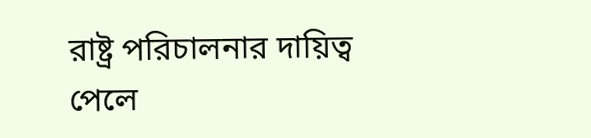রাষ্ট্র পরিচালনার দায়িত্ব পেলে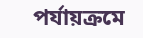পর্যায়ক্রমে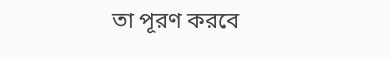তা পূরণ করবে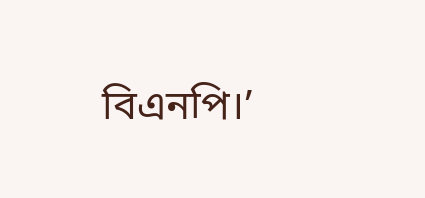বিএনপি।’